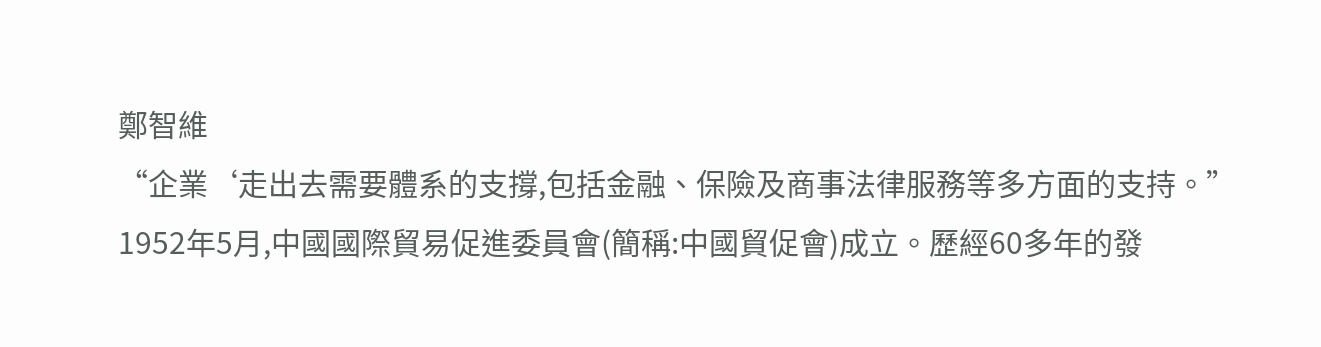鄭智維
“企業‘走出去需要體系的支撐,包括金融、保險及商事法律服務等多方面的支持。”
1952年5月,中國國際貿易促進委員會(簡稱:中國貿促會)成立。歷經60多年的發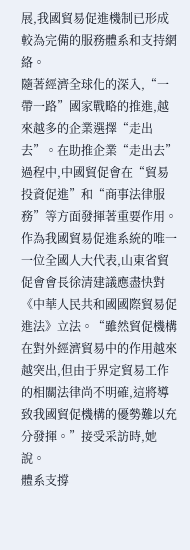展,我國貿易促進機制已形成較為完備的服務體系和支持網絡。
隨著經濟全球化的深入,“一帶一路”國家戰略的推進,越來越多的企業選擇“走出去”。在助推企業“走出去”過程中,中國貿促會在“貿易投資促進”和“商事法律服務”等方面發揮著重要作用。
作為我國貿易促進系統的唯一一位全國人大代表,山東省貿促會會長徐清建議應盡快對《中華人民共和國國際貿易促進法》立法。“雖然貿促機構在對外經濟貿易中的作用越來越突出,但由于界定貿易工作的相關法律尚不明確,這將導致我國貿促機構的優勢難以充分發揮。”接受采訪時,她說。
體系支撐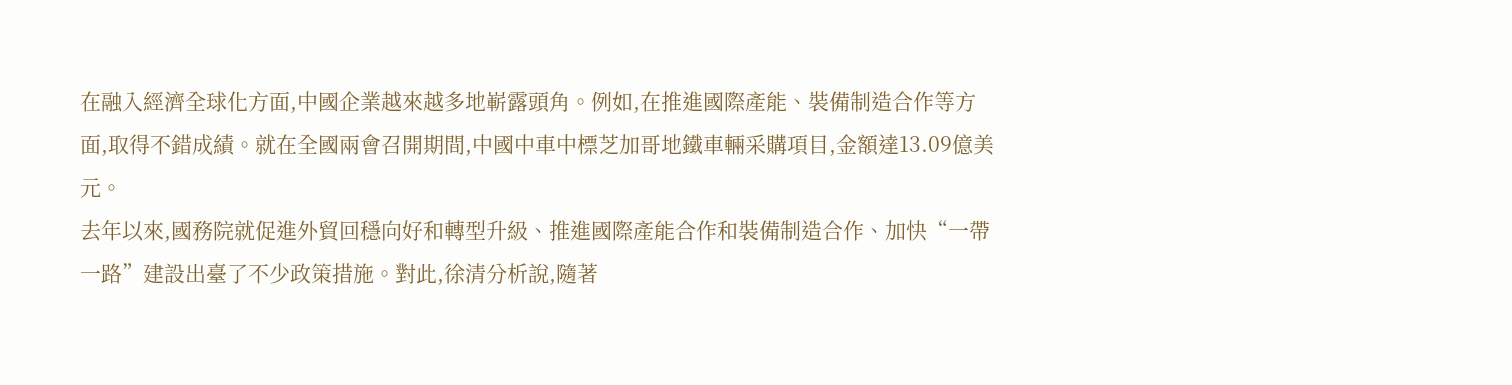在融入經濟全球化方面,中國企業越來越多地嶄露頭角。例如,在推進國際產能、裝備制造合作等方面,取得不錯成績。就在全國兩會召開期間,中國中車中標芝加哥地鐵車輛采購項目,金額達13.09億美元。
去年以來,國務院就促進外貿回穩向好和轉型升級、推進國際產能合作和裝備制造合作、加快“一帶一路”建設出臺了不少政策措施。對此,徐清分析說,隨著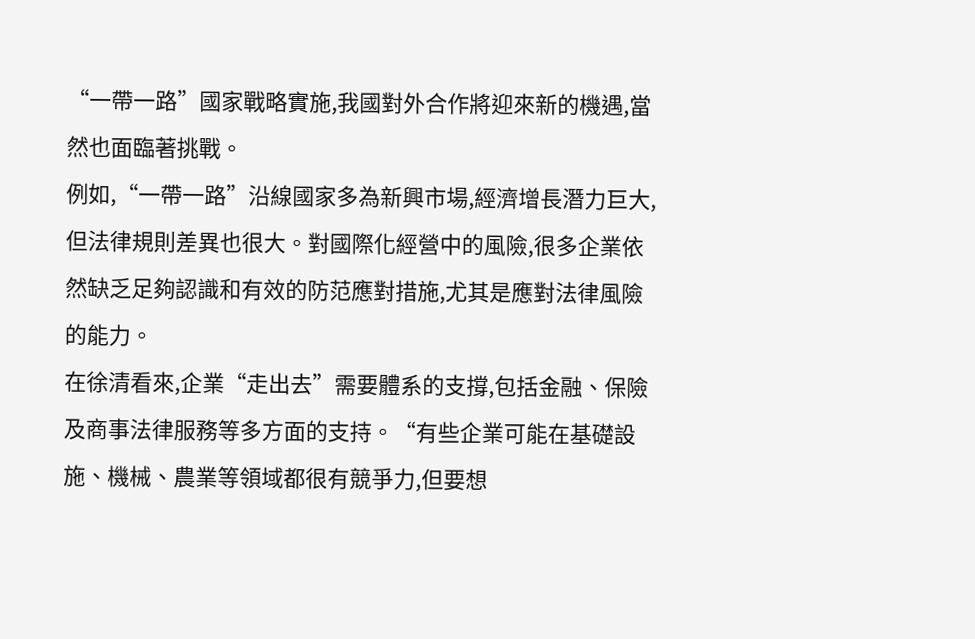“一帶一路”國家戰略實施,我國對外合作將迎來新的機遇,當然也面臨著挑戰。
例如,“一帶一路”沿線國家多為新興市場,經濟增長潛力巨大,但法律規則差異也很大。對國際化經營中的風險,很多企業依然缺乏足夠認識和有效的防范應對措施,尤其是應對法律風險的能力。
在徐清看來,企業“走出去”需要體系的支撐,包括金融、保險及商事法律服務等多方面的支持。“有些企業可能在基礎設施、機械、農業等領域都很有競爭力,但要想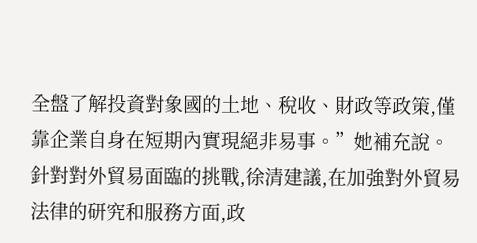全盤了解投資對象國的土地、稅收、財政等政策,僅靠企業自身在短期內實現絕非易事。”她補充說。
針對對外貿易面臨的挑戰,徐清建議,在加強對外貿易法律的研究和服務方面,政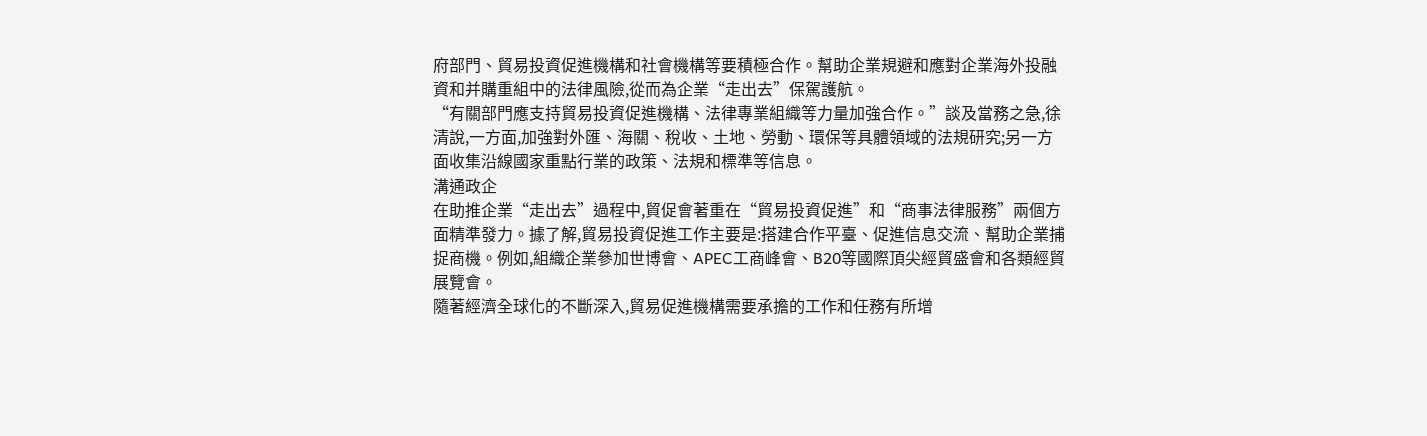府部門、貿易投資促進機構和社會機構等要積極合作。幫助企業規避和應對企業海外投融資和并購重組中的法律風險,從而為企業“走出去”保駕護航。
“有關部門應支持貿易投資促進機構、法律專業組織等力量加強合作。”談及當務之急,徐清說,一方面,加強對外匯、海關、稅收、土地、勞動、環保等具體領域的法規研究;另一方面收集沿線國家重點行業的政策、法規和標準等信息。
溝通政企
在助推企業“走出去”過程中,貿促會著重在“貿易投資促進”和“商事法律服務”兩個方面精準發力。據了解,貿易投資促進工作主要是:搭建合作平臺、促進信息交流、幫助企業捕捉商機。例如,組織企業參加世博會、APEC工商峰會、B20等國際頂尖經貿盛會和各類經貿展覽會。
隨著經濟全球化的不斷深入,貿易促進機構需要承擔的工作和任務有所增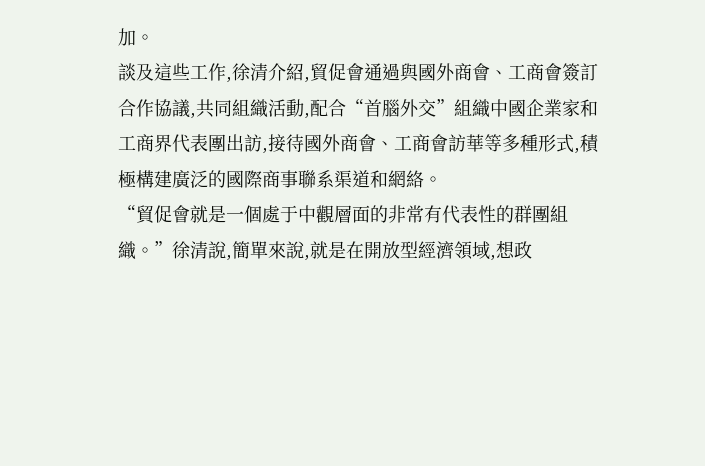加。
談及這些工作,徐清介紹,貿促會通過與國外商會、工商會簽訂合作協議,共同組織活動,配合“首腦外交”組織中國企業家和工商界代表團出訪,接待國外商會、工商會訪華等多種形式,積極構建廣泛的國際商事聯系渠道和網絡。
“貿促會就是一個處于中觀層面的非常有代表性的群團組織。”徐清說,簡單來說,就是在開放型經濟領域,想政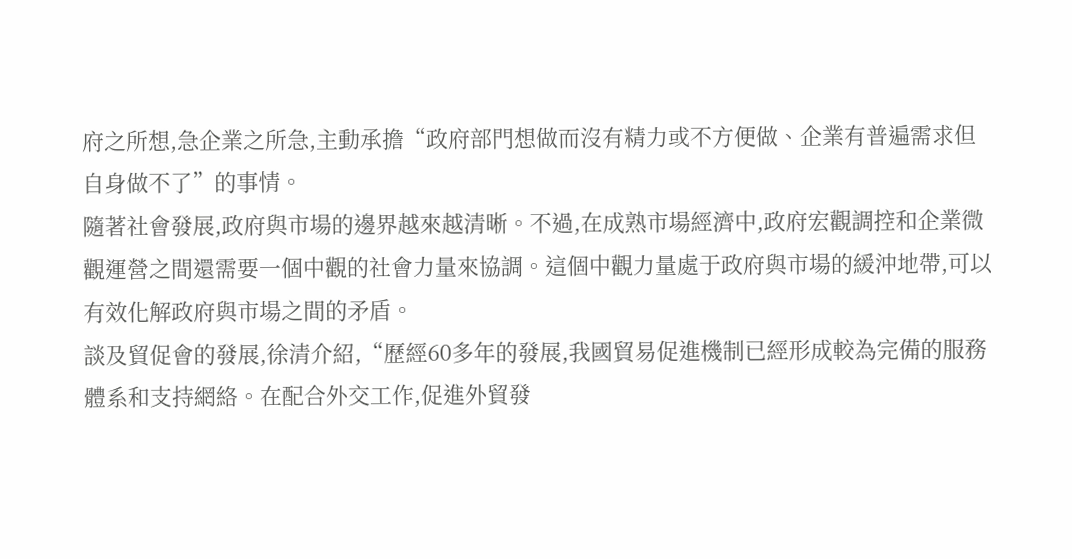府之所想,急企業之所急,主動承擔“政府部門想做而沒有精力或不方便做、企業有普遍需求但自身做不了”的事情。
隨著社會發展,政府與市場的邊界越來越清晰。不過,在成熟市場經濟中,政府宏觀調控和企業微觀運營之間還需要一個中觀的社會力量來協調。這個中觀力量處于政府與市場的緩沖地帶,可以有效化解政府與市場之間的矛盾。
談及貿促會的發展,徐清介紹,“歷經60多年的發展,我國貿易促進機制已經形成較為完備的服務體系和支持網絡。在配合外交工作,促進外貿發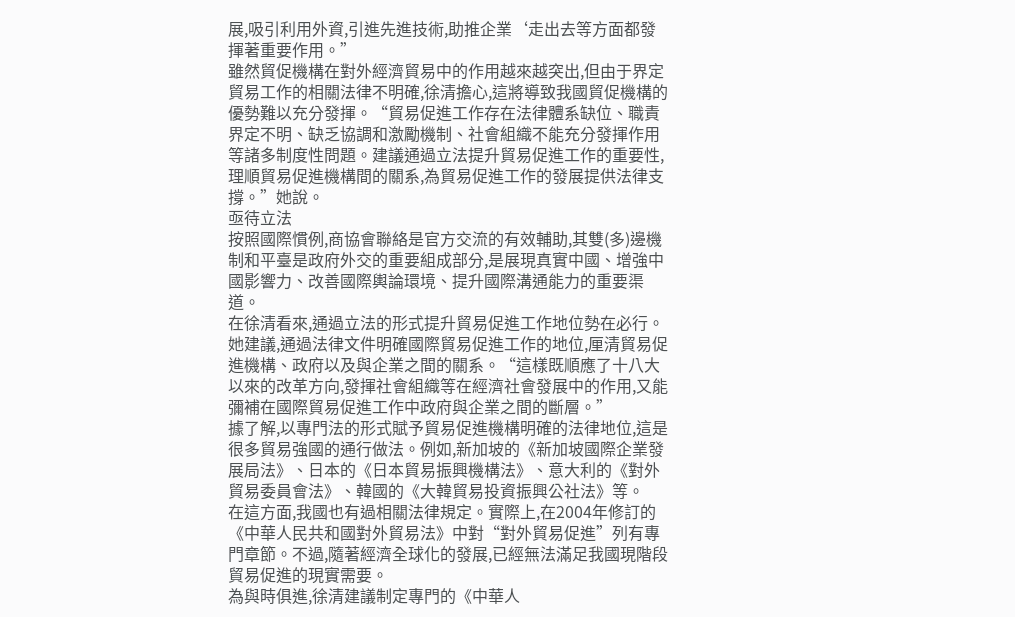展,吸引利用外資,引進先進技術,助推企業‘走出去等方面都發揮著重要作用。”
雖然貿促機構在對外經濟貿易中的作用越來越突出,但由于界定貿易工作的相關法律不明確,徐清擔心,這將導致我國貿促機構的優勢難以充分發揮。“貿易促進工作存在法律體系缺位、職責界定不明、缺乏協調和激勵機制、社會組織不能充分發揮作用等諸多制度性問題。建議通過立法提升貿易促進工作的重要性,理順貿易促進機構間的關系,為貿易促進工作的發展提供法律支撐。”她說。
亟待立法
按照國際慣例,商協會聯絡是官方交流的有效輔助,其雙(多)邊機制和平臺是政府外交的重要組成部分,是展現真實中國、增強中國影響力、改善國際輿論環境、提升國際溝通能力的重要渠道。
在徐清看來,通過立法的形式提升貿易促進工作地位勢在必行。
她建議,通過法律文件明確國際貿易促進工作的地位,厘清貿易促進機構、政府以及與企業之間的關系。“這樣既順應了十八大以來的改革方向,發揮社會組織等在經濟社會發展中的作用,又能彌補在國際貿易促進工作中政府與企業之間的斷層。”
據了解,以專門法的形式賦予貿易促進機構明確的法律地位,這是很多貿易強國的通行做法。例如,新加坡的《新加坡國際企業發展局法》、日本的《日本貿易振興機構法》、意大利的《對外貿易委員會法》、韓國的《大韓貿易投資振興公社法》等。
在這方面,我國也有過相關法律規定。實際上,在2004年修訂的《中華人民共和國對外貿易法》中對“對外貿易促進”列有專門章節。不過,隨著經濟全球化的發展,已經無法滿足我國現階段貿易促進的現實需要。
為與時俱進,徐清建議制定專門的《中華人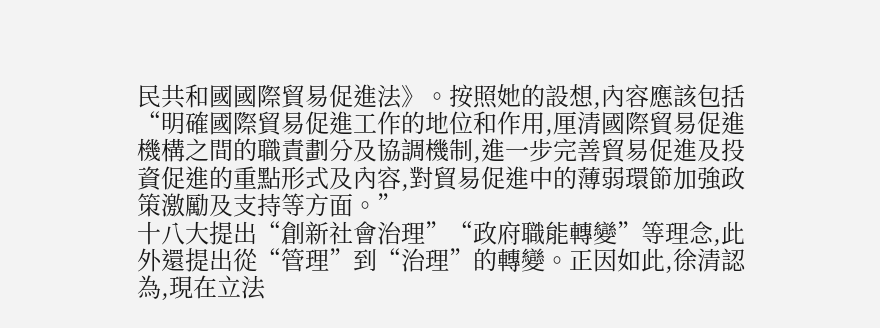民共和國國際貿易促進法》。按照她的設想,內容應該包括“明確國際貿易促進工作的地位和作用,厘清國際貿易促進機構之間的職責劃分及協調機制,進一步完善貿易促進及投資促進的重點形式及內容,對貿易促進中的薄弱環節加強政策激勵及支持等方面。”
十八大提出“創新社會治理”“政府職能轉變”等理念,此外還提出從“管理”到“治理”的轉變。正因如此,徐清認為,現在立法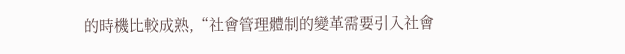的時機比較成熟,“社會管理體制的變革需要引入社會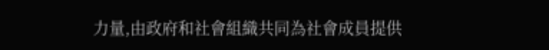力量,由政府和社會組織共同為社會成員提供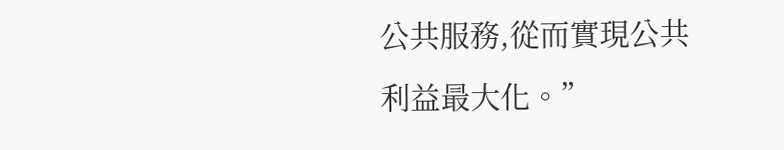公共服務,從而實現公共利益最大化。”